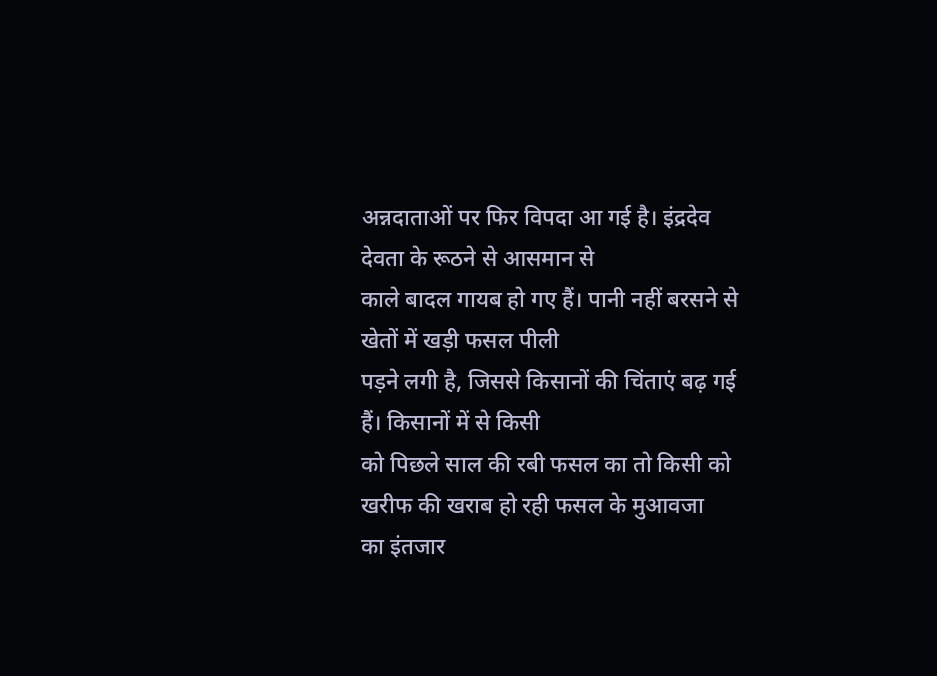अन्नदाताओं पर फिर विपदा आ गई है। इंद्रदेव देवता के रूठने से आसमान से
काले बादल गायब हो गए हैं। पानी नहीं बरसने से खेतों में खड़ी फसल पीली
पड़ने लगी है, जिससे किसानों की चिंताएं बढ़ गई हैं। किसानों में से किसी
को पिछले साल की रबी फसल का तो किसी को खरीफ की खराब हो रही फसल के मुआवजा
का इंतजार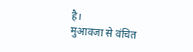है।
मुआवजा से वंचित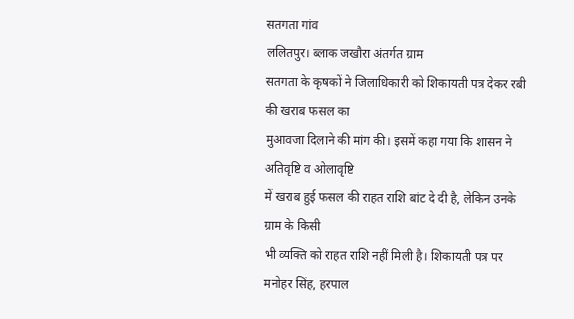सतगता गांव
ललितपुर। ब्लाक जखौरा अंतर्गत ग्राम
सतगता के कृषकों ने जिलाधिकारी को शिकायती पत्र देकर रबी की खराब फसल का
मुआवजा दिलाने की मांग की। इसमें कहा गया कि शासन ने अतिवृष्टि व ओलावृष्टि
में खराब हुई फसल की राहत राशि बांट दे दी है, लेकिन उनके ग्राम के किसी
भी व्यक्ति को राहत राशि नहीं मिली है। शिकायती पत्र पर मनोहर सिंह, हरपाल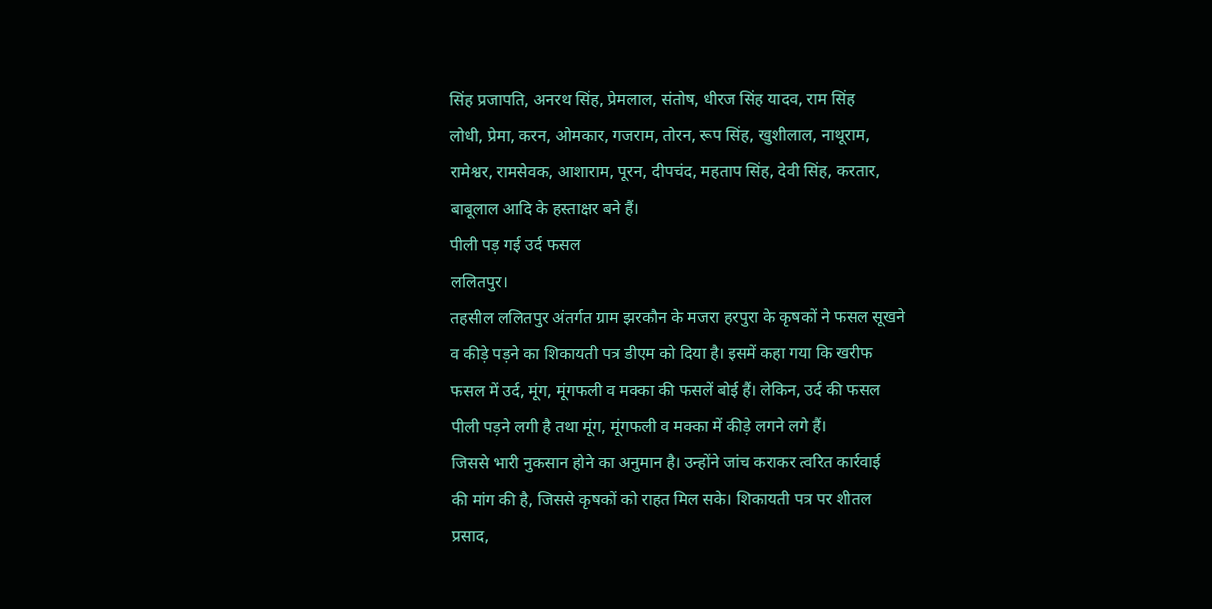सिंह प्रजापति, अनरथ सिंह, प्रेमलाल, संतोष, धीरज सिंह यादव, राम सिंह
लोधी, प्रेमा, करन, ओमकार, गजराम, तोरन, रूप सिंह, खुशीलाल, नाथूराम,
रामेश्वर, रामसेवक, आशाराम, पूरन, दीपचंद, महताप सिंह, देवी सिंह, करतार,
बाबूलाल आदि के हस्ताक्षर बने हैं।
पीली पड़ गई उर्द फसल
ललितपुर।
तहसील ललितपुर अंतर्गत ग्राम झरकौन के मजरा हरपुरा के कृषकों ने फसल सूखने
व कीड़े पड़ने का शिकायती पत्र डीएम को दिया है। इसमें कहा गया कि खरीफ
फसल में उर्द, मूंग, मूंगफली व मक्का की फसलें बोई हैं। लेकिन, उर्द की फसल
पीली पड़ने लगी है तथा मूंग, मूंगफली व मक्का में कीड़े लगने लगे हैं।
जिससे भारी नुकसान होने का अनुमान है। उन्होंने जांच कराकर त्वरित कार्रवाई
की मांग की है, जिससे कृषकों को राहत मिल सके। शिकायती पत्र पर शीतल
प्रसाद,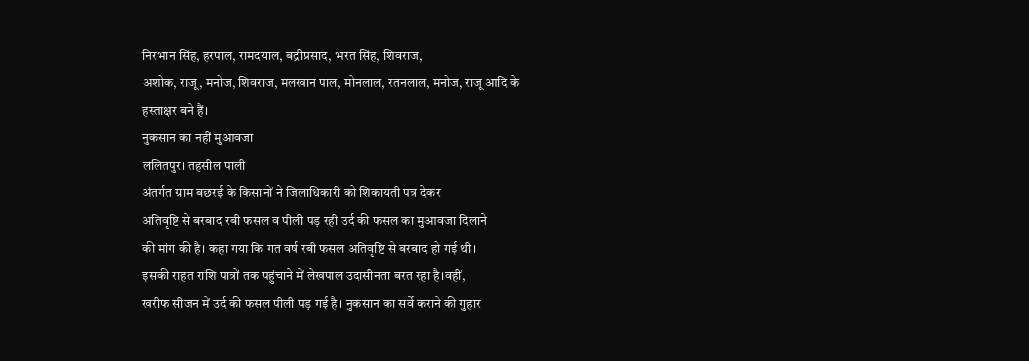निरभान सिंह, हरपाल, रामदयाल, बद्रीप्रसाद, भरत सिंह, शिवराज,
अशोक, राजू, मनोज, शिवराज, मलखान पाल, मोनलाल, रतनलाल, मनोज, राजू आदि के
हस्ताक्षर बने हैं।
नुकसान का नहीं मुआवजा
ललितपुर। तहसील पाली
अंतर्गत ग्राम बछरई के किसानों ने जिलाधिकारी को शिकायती पत्र देकर
अतिवृष्टि से बरबाद रबी फसल व पीली पड़ रही उर्द की फसल का मुआवजा दिलाने
की मांग की है। कहा गया कि गत वर्ष रबी फसल अतिवृष्टि से बरबाद हो गई थी।
इसकी राहत राशि पात्रों तक पहुंचाने में लेखपाल उदासीनता बरत रहा है।वहीं,
खरीफ सीजन में उर्द की फसल पीली पड़ गई है। नुकसान का सर्वे कराने की गुहार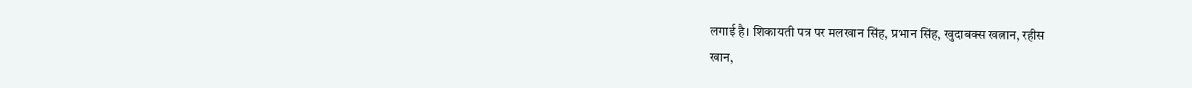लगाई है। शिकायती पत्र पर मलखान सिंह, प्रभान सिंह, खुदाबक्स खत्नान, रहीस
खान,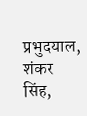प्रभुदयाल, शंकर सिंह,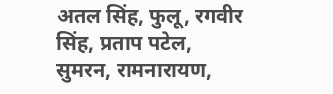अतल सिंह, फुलू, रगवीर सिंह, प्रताप पटेल,
सुमरन, रामनारायण,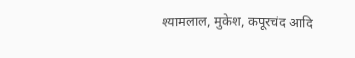श्यामलाल, मुकेश, कपूरचंद आदि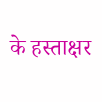के हस्ताक्षर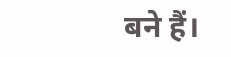बने हैं।